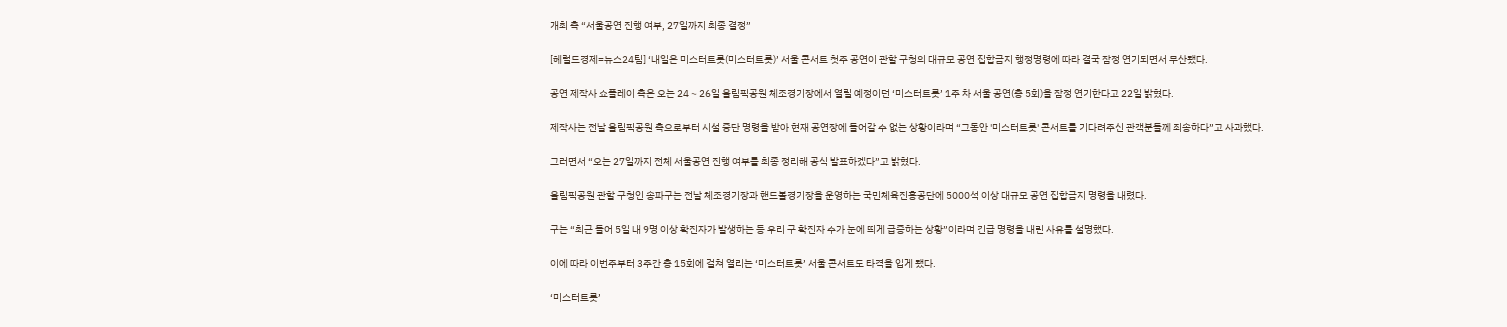개최 측 “서울공연 진행 여부, 27일까지 최종 결정”

[헤럴드경제=뉴스24팀] ‘내일은 미스터트롯(미스터트롯)’ 서울 콘서트 첫주 공연이 관할 구청의 대규모 공연 집합금지 행정명령에 따라 결국 잠정 연기되면서 무산됐다.

공연 제작사 쇼플레이 측은 오는 24∼26일 올림픽공원 체조경기장에서 열릴 예정이던 ‘미스터트롯’ 1주 차 서울 공연(총 5회)을 잠정 연기한다고 22일 밝혔다.

제작사는 전날 올림픽공원 측으로부터 시설 중단 명령을 받아 현재 공연장에 들어갈 수 없는 상황이라며 “그동안 '미스터트롯' 콘서트를 기다려주신 관객분들께 죄송하다”고 사과했다.

그러면서 “오는 27일까지 전체 서울공연 진행 여부를 최종 정리해 공식 발표하겠다”고 밝혔다.

올림픽공원 관할 구청인 송파구는 전날 체조경기장과 핸드볼경기장을 운영하는 국민체육진흥공단에 5000석 이상 대규모 공연 집합금지 명령을 내렸다.

구는 “최근 들어 5일 내 9명 이상 확진자가 발생하는 등 우리 구 확진자 수가 눈에 띄게 급증하는 상황”이라며 긴급 명령을 내린 사유를 설명했다.

이에 따라 이번주부터 3주간 총 15회에 걸쳐 열리는 ‘미스터트롯’ 서울 콘서트도 타격을 입게 됐다.

‘미스터트롯’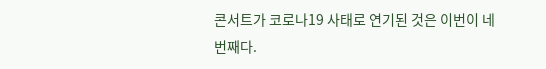콘서트가 코로나19 사태로 연기된 것은 이번이 네 번째다.